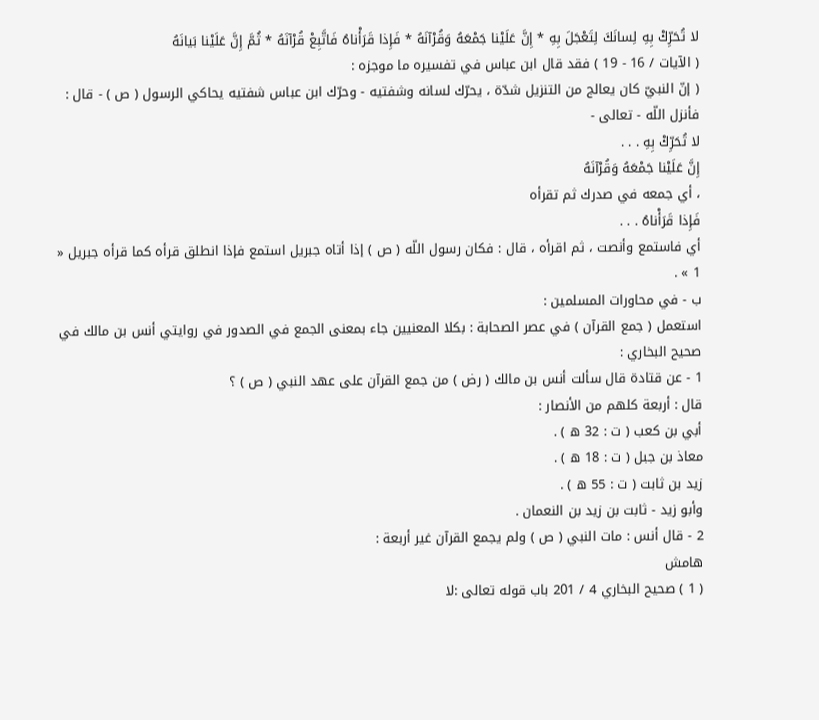لا تُحَرِّكْ بِهِ لِسانَكَ لِتَعْجَلَ بِهِ * إِنَّ عَلَيْنا جَمْعَهُ وَقُرْآنَهُ * فَإِذا قَرَأْناهُ فَاتَّبِعْ قُرْآنَهُ * ثُمَّ إِنَّ عَلَيْنا بَيانَهُ
( الآيات / 16 - 19 ) فقد قال ابن عباس في تفسيره ما موجزه :
( إنّ النبيّ كان يعالج من التنزيل شدّة ، يحرّك لسانه وشفتيه - وحرّك ابن عباس شفتيه يحاكي الرسول ( ص ) - قال : فأنزل اللّه - تعالى -
لا تُحَرِّكْ بِهِ . . .
إِنَّ عَلَيْنا جَمْعَهُ وَقُرْآنَهُ
، أي جمعه في صدرك ثم تقرأه
فَإِذا قَرَأْناهُ . . .
أي فاستمع وأنصت ، ثم اقرأه ، قال : فكان رسول اللّه ( ص ) إذا أتاه جبريل استمع فإذا انطلق قرأه كما قرأه جبريل « 1 » .
ب - في محاورات المسلمين :
استعمل ( جمع القرآن ) في عصر الصحابة : بكلا المعنيين جاء بمعنى الجمع في الصدور في روايتي أنس بن مالك في صحيح البخاري :
1 - عن قتادة قال سألت أنس بن مالك ( رض ) من جمع القرآن على عهد النبي ( ص ) ؟
قال : أربعة كلهم من الأنصار :
أبي بن كعب ( ت : 32 ه ) .
معاذ بن جبل ( ت : 18 ه ) .
زيد بن ثابت ( ت : 55 ه ) .
وأبو زيد - ثابت بن زيد بن النعمان .
2 - قال أنس : مات النبي ( ص ) ولم يجمع القرآن غير أربعة :
هامش
( 1 ) صحيح البخاري 4 / 201 باب قوله تعالى :لا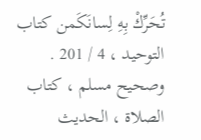تُحَرِّكْ بِهِ لِسانَكَمن كتاب التوحيد ، 4 / 201 . وصحيح مسلم ، كتاب الصلاة ، الحديث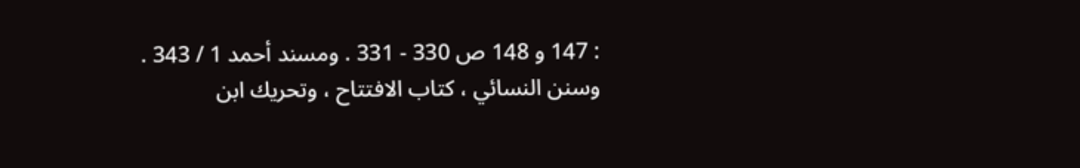: 147 و 148 ص 330 - 331 . ومسند أحمد 1 / 343 . وسنن النسائي ، كتاب الافتتاح ، وتحريك ابن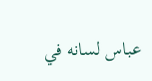عباس لسانه في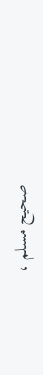صحيح مسلم ،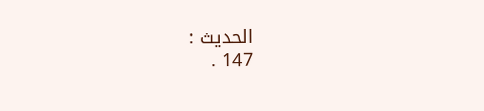الحديث :
147 .